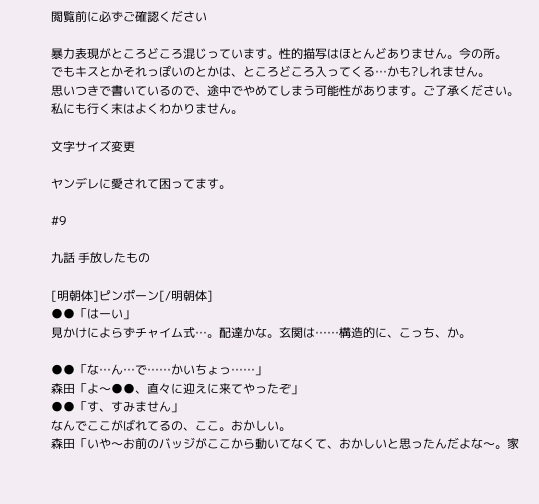閲覧前に必ずご確認ください

暴力表現がところどころ混じっています。性的描写はほとんどありません。今の所。
でもキスとかそれっぽいのとかは、ところどころ入ってくる…かも?しれません。
思いつきで書いているので、途中でやめてしまう可能性があります。ご了承ください。
私にも行く末はよくわかりません。

文字サイズ変更

ヤンデレに愛されて困ってます。

#9

九話 手放したもの

[明朝体]ピンポーン[/明朝体]
●●「はーい」
見かけによらずチャイム式…。配達かな。玄関は……構造的に、こっち、か。

●●「な…ん…で……かいちょっ……」
森田「よ〜●●、直々に迎えに来てやったぞ」
●●「す、すみません」
なんでここがばれてるの、ここ。おかしい。
森田「いや〜お前のバッジがここから動いてなくて、おかしいと思ったんだよな〜。家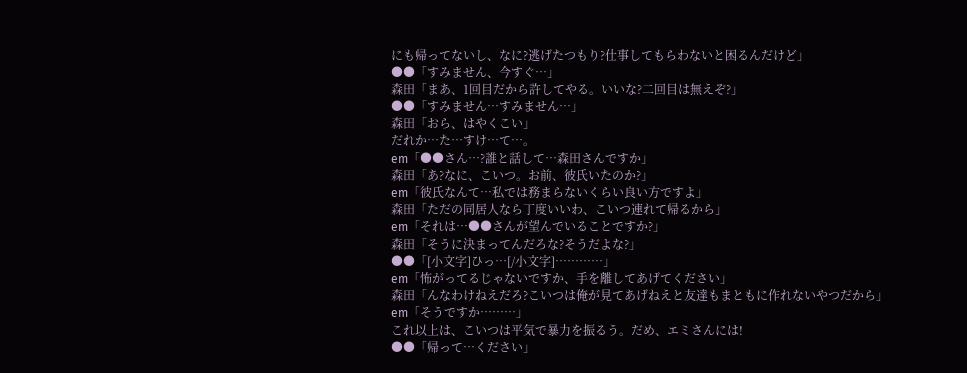にも帰ってないし、なに?逃げたつもり?仕事してもらわないと困るんだけど」
●●「すみません、今すぐ…」
森田「まあ、1回目だから許してやる。いいな?二回目は無えぞ?」
●●「すみません…すみません…」
森田「おら、はやくこい」
だれか…た…すけ…て…。
em「●●さん…?誰と話して…森田さんですか」
森田「あ?なに、こいつ。お前、彼氏いたのか?」
em「彼氏なんて…私では務まらないくらい良い方ですよ」
森田「ただの同居人なら丁度いいわ、こいつ連れて帰るから」
em「それは…●●さんが望んでいることですか?」
森田「そうに決まってんだろな?そうだよな?」
●●「[小文字]ひっ…[/小文字]…………」
em「怖がってるじゃないですか、手を離してあげてください」
森田「んなわけねえだろ?こいつは俺が見てあげねえと友達もまともに作れないやつだから」
em「そうですか………」
これ以上は、こいつは平気で暴力を振るう。だめ、エミさんには!
●●「帰って…ください」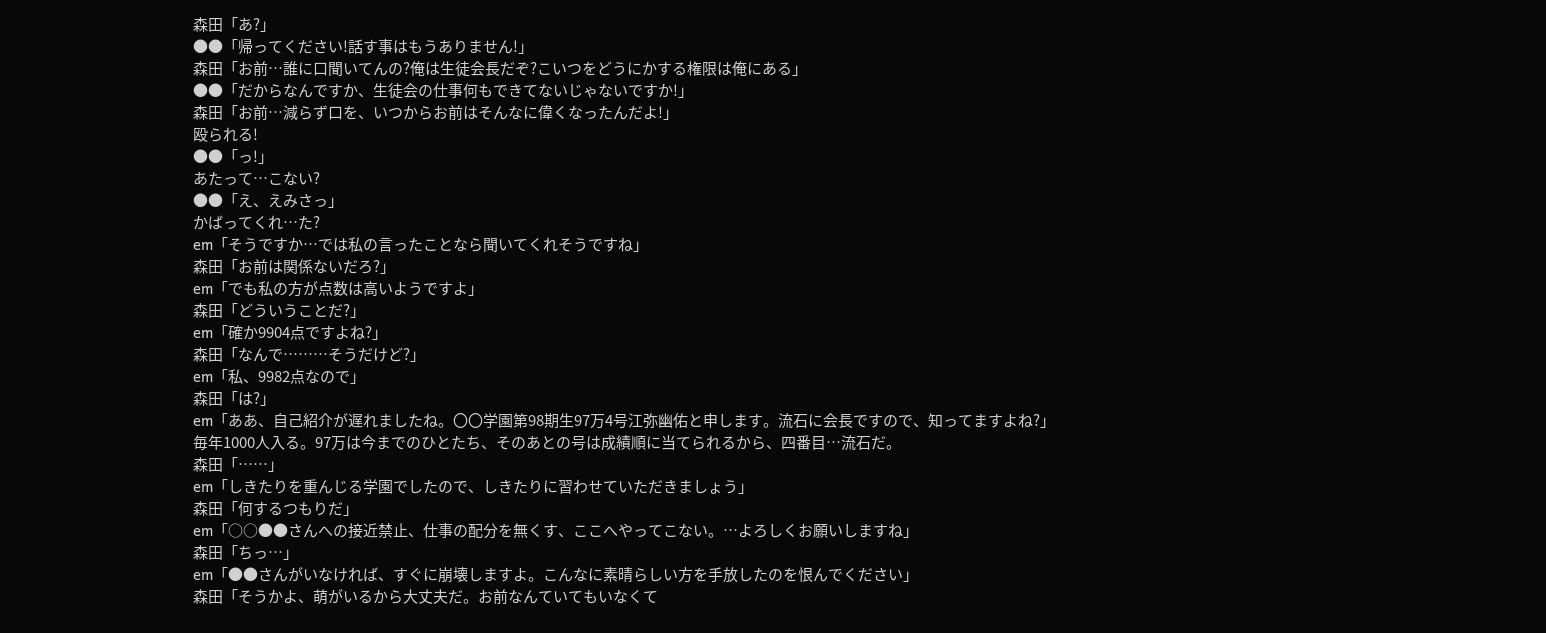森田「あ?」
●●「帰ってください!話す事はもうありません!」
森田「お前…誰に口聞いてんの?俺は生徒会長だぞ?こいつをどうにかする権限は俺にある」
●●「だからなんですか、生徒会の仕事何もできてないじゃないですか!」
森田「お前…減らず口を、いつからお前はそんなに偉くなったんだよ!」
殴られる!
●●「っ!」
あたって…こない?
●●「え、えみさっ」
かばってくれ…た?
em「そうですか…では私の言ったことなら聞いてくれそうですね」
森田「お前は関係ないだろ?」
em「でも私の方が点数は高いようですよ」
森田「どういうことだ?」
em「確か9904点ですよね?」
森田「なんで………そうだけど?」
em「私、9982点なので」
森田「は?」
em「ああ、自己紹介が遅れましたね。〇〇学園第98期生97万4号江弥幽佑と申します。流石に会長ですので、知ってますよね?」
毎年1000人入る。97万は今までのひとたち、そのあとの号は成績順に当てられるから、四番目…流石だ。
森田「……」
em「しきたりを重んじる学園でしたので、しきたりに習わせていただきましょう」
森田「何するつもりだ」
em「○○●●さんへの接近禁止、仕事の配分を無くす、ここへやってこない。…よろしくお願いしますね」
森田「ちっ…」
em「●●さんがいなければ、すぐに崩壊しますよ。こんなに素晴らしい方を手放したのを恨んでください」
森田「そうかよ、萌がいるから大丈夫だ。お前なんていてもいなくて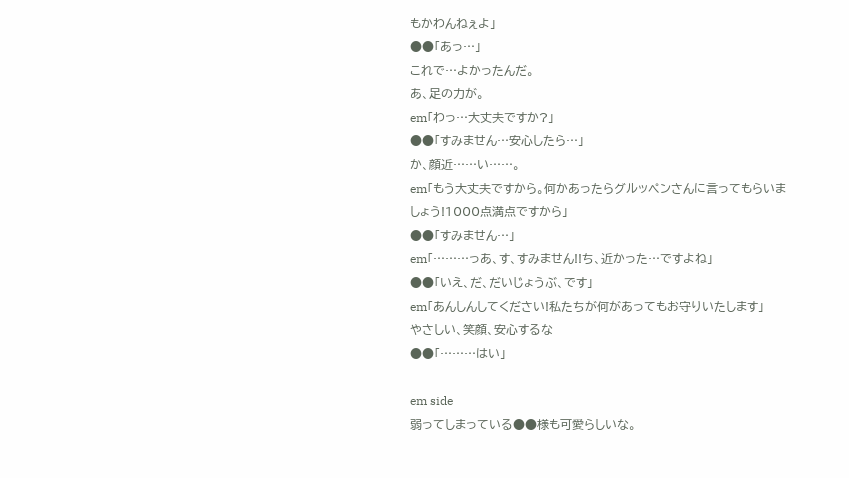もかわんねぇよ」
●●「あっ…」
これで…よかったんだ。
あ、足の力が。
em「わっ…大丈夫ですか?」
●●「すみません…安心したら…」
か、顔近……い……。
em「もう大丈夫ですから。何かあったらグルッペンさんに言ってもらいましょう!1000点満点ですから」
●●「すみません…」
em「………っあ、す、すみません!!ち、近かった…ですよね」
●●「いえ、だ、だいじょうぶ、です」
em「あんしんしてください!私たちが何があってもお守りいたします」
やさしい、笑顔、安心するな
●●「………はい」

em side
弱ってしまっている●●様も可愛らしいな。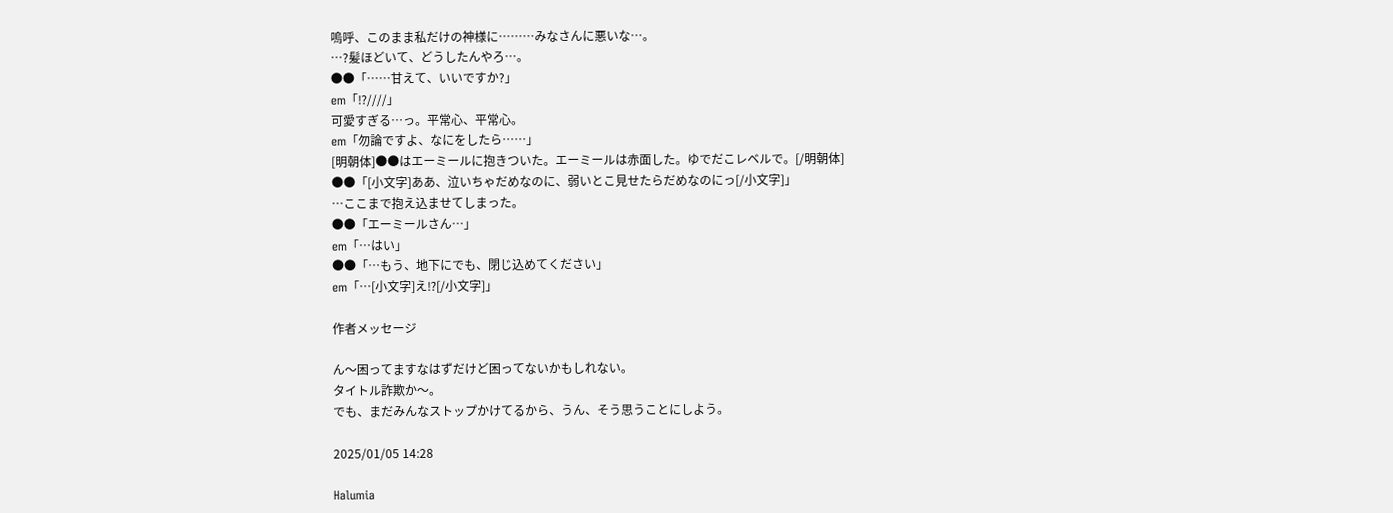嗚呼、このまま私だけの神様に………みなさんに悪いな…。
…?髪ほどいて、どうしたんやろ…。
●●「……甘えて、いいですか?」
em「⁉////」
可愛すぎる…っ。平常心、平常心。
em「勿論ですよ、なにをしたら……」
[明朝体]●●はエーミールに抱きついた。エーミールは赤面した。ゆでだこレベルで。[/明朝体]
●●「[小文字]ああ、泣いちゃだめなのに、弱いとこ見せたらだめなのにっ[/小文字]」
…ここまで抱え込ませてしまった。
●●「エーミールさん…」
em「…はい」
●●「…もう、地下にでも、閉じ込めてください」
em「…[小文字]え⁉[/小文字]」

作者メッセージ

ん〜困ってますなはずだけど困ってないかもしれない。
タイトル詐欺か〜。
でも、まだみんなストップかけてるから、うん、そう思うことにしよう。

2025/01/05 14:28

Halumia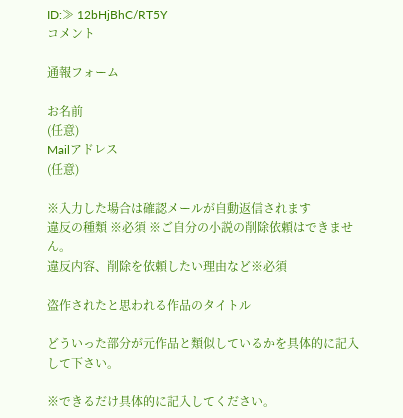ID:≫ 12bHjBhC/RT5Y
コメント

通報フォーム

お名前
(任意)
Mailアドレス
(任意)

※入力した場合は確認メールが自動返信されます
違反の種類 ※必須 ※ご自分の小説の削除依頼はできません。
違反内容、削除を依頼したい理由など※必須

盗作されたと思われる作品のタイトル

どういった部分が元作品と類似しているかを具体的に記入して下さい。

※できるだけ具体的に記入してください。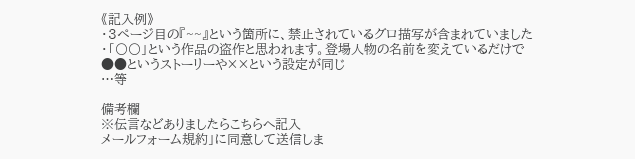《記入例》
・3ページ目の『~~』という箇所に、禁止されているグロ描写が含まれていました
・「〇〇」という作品の盗作と思われます。登場人物の名前を変えているだけで●●というストーリーや××という設定が同じ
…等

備考欄
※伝言などありましたらこちらへ記入
メールフォーム規約」に同意して送信しま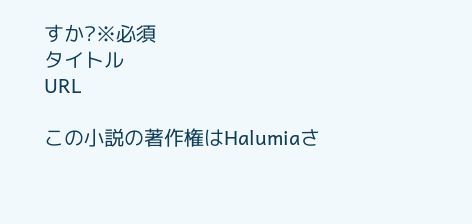すか?※必須
タイトル
URL

この小説の著作権はHalumiaさ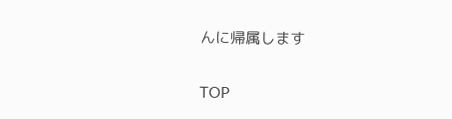んに帰属します

TOP